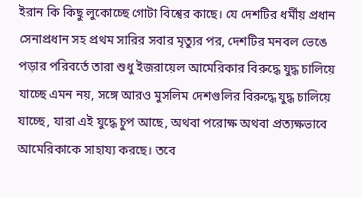ইরান কি কিছু লুকোচ্ছে গোটা বিশ্বের কাছে। যে দেশটির ধর্মীয় প্রধান সেনাপ্রধান সহ প্রথম সারির সবার মৃত্যুর পর, দেশটির মনবল ভেঙে পড়ার পরিবর্তে তারা শুধু ইজরায়েল আমেরিকার বিরুদ্ধে যুদ্ধ চালিয়ে যাচ্ছে এমন নয়, সঙ্গে আরও মুসলিম দেশগুলির বিরুদ্ধে যুদ্ধ চালিয়ে যাচ্ছে, যারা এই যুদ্ধে চুপ আছে, অথবা পরোক্ষ অথবা প্রত্যক্ষভাবে আমেরিকাকে সাহায্য করছে। তবে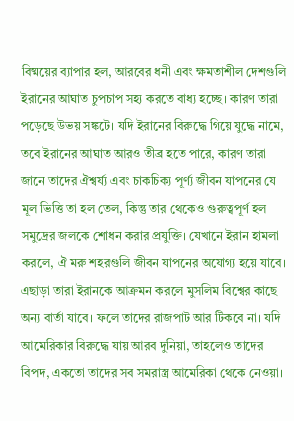বিষ্ময়ের ব্যাপার হল, আরবের ধনী এবং ক্ষমতাশীল দেশগুলি ইরানের আঘাত চুপচাপ সহ্য করতে বাধ্য হচ্ছে। কারণ তারা পড়েছে উভয় সঙ্কটে। যদি ইরানের বিরুদ্ধে গিয়ে যুদ্ধে নামে, তবে ইরানের আঘাত আরও তীব্র হতে পারে, কারণ তারা জানে তাদের ঐশ্বর্য্য এবং চাকচিক্য পূর্ণ্য জীবন যাপনের যে মূল ভিত্তি তা হল তেল, কিন্তু তার থেকেও গুরুত্বপূর্ণ হল সমুদ্রের জলকে শোধন করার প্রযুক্তি। যেখানে ইরান হামলা করলে, ঐ মরু শহরগুলি জীবন যাপনের অযোগ্য হয়ে যাবে। এছাড়া তারা ইরানকে আক্রমন করলে মুসলিম বিশ্বের কাছে অন্য বার্তা যাবে। ফলে তাদের রাজপাট আর টিকবে না। যদি আমেরিকার বিরুদ্ধে যায় আরব দুনিয়া, তাহলেও তাদের বিপদ, একতো তাদের সব সমরাস্ত্র আমেরিকা থেকে নেওয়া।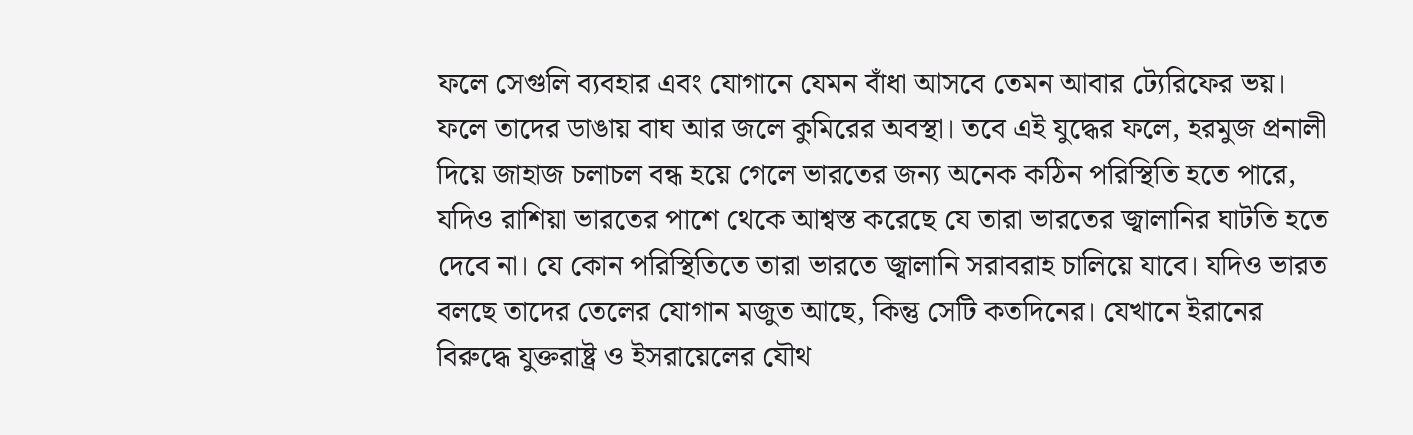ফলে সেগুলি ব্যবহার এবং যোগানে যেমন বাঁধা আসবে তেমন আবার ট্যেরিফের ভয়। ফলে তাদের ডাঙায় বাঘ আর জলে কুমিরের অবস্থা। তবে এই যুদ্ধের ফলে, হরমুজ প্রনালী দিয়ে জাহাজ চলাচল বন্ধ হয়ে গেলে ভারতের জন্য অনেক কঠিন পরিস্থিতি হতে পারে, যদিও রাশিয়া ভারতের পাশে থেকে আশ্বস্ত করেছে যে তারা ভারতের জ্বালানির ঘাটতি হতে দেবে না। যে কোন পরিস্থিতিতে তারা ভারতে জ্বালানি সরাবরাহ চালিয়ে যাবে। যদিও ভারত বলছে তাদের তেলের যোগান মজুত আছে, কিন্তু সেটি কতদিনের। যেখানে ইরানের বিরুদ্ধে যুক্তরাষ্ট্র ও ইসরায়েলের যৌথ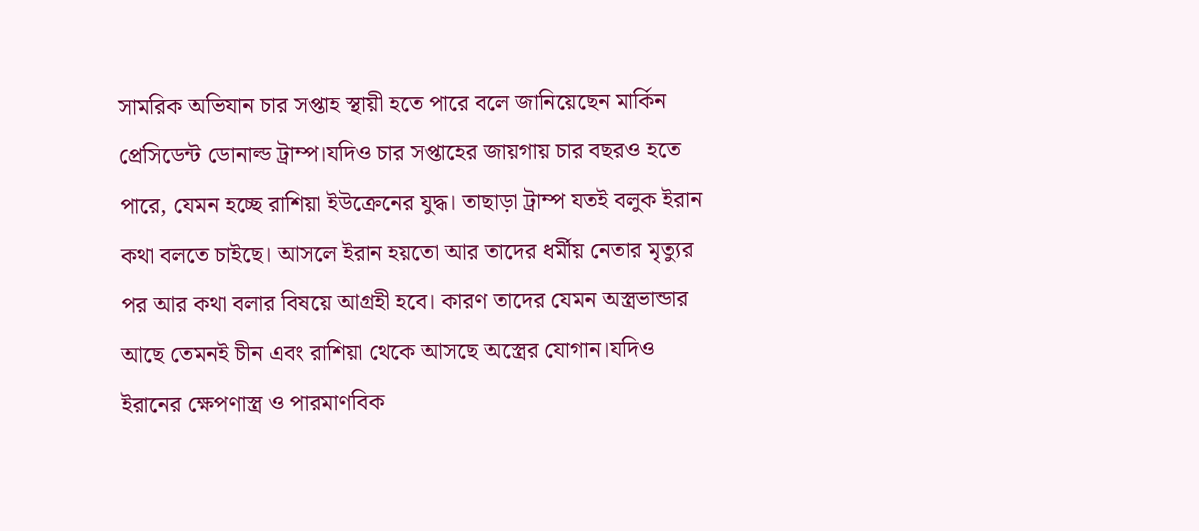সামরিক অভিযান চার সপ্তাহ স্থায়ী হতে পারে বলে জানিয়েছেন মার্কিন প্রেসিডেন্ট ডোনাল্ড ট্রাম্প।যদিও চার সপ্তাহের জায়গায় চার বছরও হতে পারে, যেমন হচ্ছে রাশিয়া ইউক্রেনের যুদ্ধ। তাছাড়া ট্রাম্প যতই বলুক ইরান কথা বলতে চাইছে। আসলে ইরান হয়তো আর তাদের ধর্মীয় নেতার মৃত্যুর পর আর কথা বলার বিষয়ে আগ্রহী হবে। কারণ তাদের যেমন অস্ত্রভান্ডার আছে তেমনই চীন এবং রাশিয়া থেকে আসছে অস্ত্রের যোগান।যদিও ইরানের ক্ষেপণাস্ত্র ও পারমাণবিক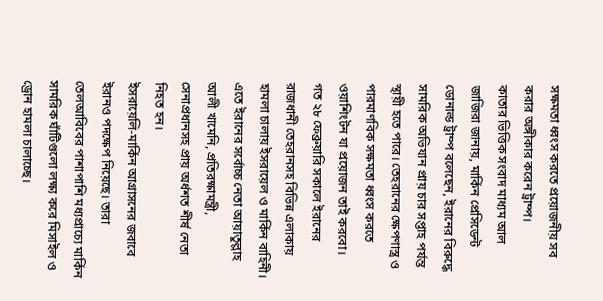সক্ষমতা ধ্বংস করতে প্রয়োজনীয় সব করার অঙ্গীকার করেন ট্রাম্প।
কাতার ভিত্তিক সংবাদ মাধ্যম আল জাজিরা জানায়, মার্কিন প্রেসিডেন্ট ডোনাল্ড ট্রাম্প বলেছেন, ইরানের বিরুদ্ধে সামরিক অভিযান প্রায় চার সপ্তাহ পর্যন্ত স্থায়ী হতে পারে। তেহরানের ক্ষেপণাস্ত্র ও পারমাণবিক সক্ষমতা ধ্বংস করতে ওয়াশিংটন যা প্রয়োজন তাই করবো।
গত ২৮ ফেব্রুয়ারি সকালে ইরানের রাজধানী তেহরানসহ বিভিন্ন এলাকায় হামলা চালায় ইসরায়েল ও মার্কিন বাহিনী। এতে ইরানের সর্বোচ্চ নেতা আয়াতুল্লাহ আলী খামেনি, প্রতিরক্ষামন্ত্রী, সেনাপ্রধানসহ প্রায় অর্ধশত শীর্ষ নেতা নিহত হন।
ইসরায়েলি-মার্কিন আগ্রাসনের জবাবে ইরানও পদক্ষেপ নিয়েছে। তারা তেলআবিবের পাশাপাশি মধ্যপ্রাচ্যে মার্কিন সামরিক ঘাঁটিগুলো লক্ষ্য করে মিসাইল ও ড্রোন হামলা চালাচ্ছে।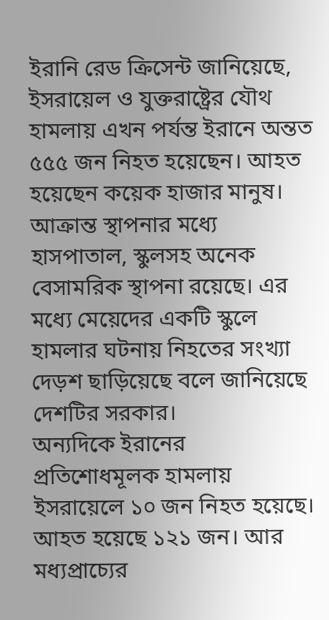ইরানি রেড ক্রিসেন্ট জানিয়েছে, ইসরায়েল ও যুক্তরাষ্ট্রের যৌথ হামলায় এখন পর্যন্ত ইরানে অন্তত ৫৫৫ জন নিহত হয়েছেন। আহত হয়েছেন কয়েক হাজার মানুষ। আক্রান্ত স্থাপনার মধ্যে হাসপাতাল, স্কুলসহ অনেক বেসামরিক স্থাপনা রয়েছে। এর মধ্যে মেয়েদের একটি স্কুলে হামলার ঘটনায় নিহতের সংখ্যা দেড়শ ছাড়িয়েছে বলে জানিয়েছে দেশটির সরকার।
অন্যদিকে ইরানের প্রতিশোধমূলক হামলায় ইসরায়েলে ১০ জন নিহত হয়েছে। আহত হয়েছে ১২১ জন। আর মধ্যপ্রাচ্যের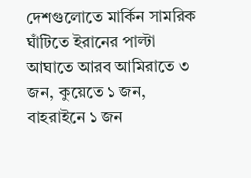দেশগুলোতে মার্কিন সামরিক ঘাঁটিতে ইরানের পাল্টা আঘাতে আরব আমিরাতে ৩ জন, কুয়েতে ১ জন, বাহরাইনে ১ জন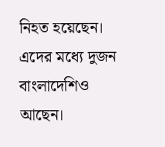নিহত হয়েছেন। এদের মধ্যে দুজন বাংলাদেশিও আছেন।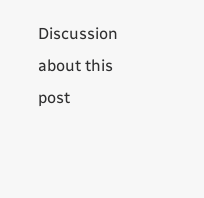Discussion about this post